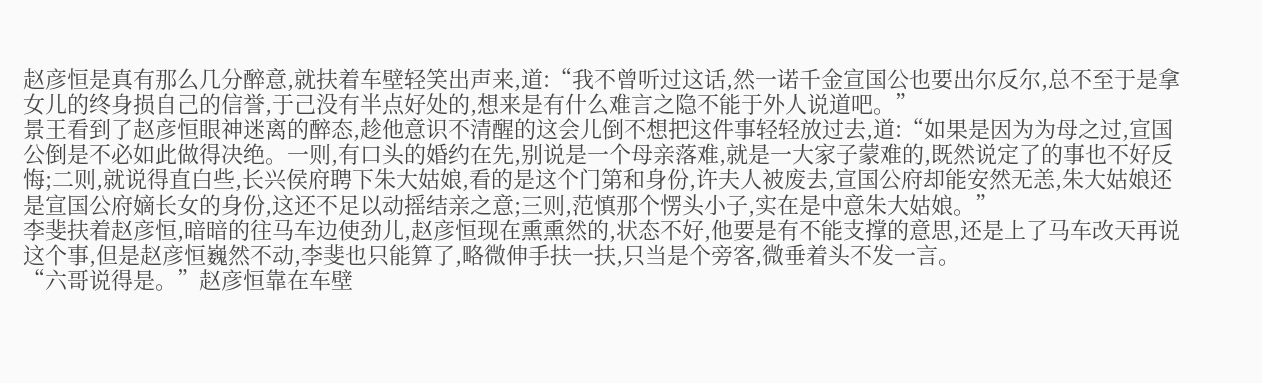赵彦恒是真有那么几分醉意,就扶着车壁轻笑出声来,道:“我不曾听过这话,然一诺千金宣国公也要出尔反尔,总不至于是拿女儿的终身损自己的信誉,于己没有半点好处的,想来是有什么难言之隐不能于外人说道吧。”
景王看到了赵彦恒眼神迷离的醉态,趁他意识不清醒的这会儿倒不想把这件事轻轻放过去,道:“如果是因为为母之过,宣国公倒是不必如此做得决绝。一则,有口头的婚约在先,别说是一个母亲落难,就是一大家子蒙难的,既然说定了的事也不好反悔;二则,就说得直白些,长兴侯府聘下朱大姑娘,看的是这个门第和身份,许夫人被废去,宣国公府却能安然无恙,朱大姑娘还是宣国公府嫡长女的身份,这还不足以动摇结亲之意;三则,范慎那个愣头小子,实在是中意朱大姑娘。”
李斐扶着赵彦恒,暗暗的往马车边使劲儿,赵彦恒现在熏熏然的,状态不好,他要是有不能支撑的意思,还是上了马车改天再说这个事,但是赵彦恒巍然不动,李斐也只能算了,略微伸手扶一扶,只当是个旁客,微垂着头不发一言。
“六哥说得是。”赵彦恒靠在车壁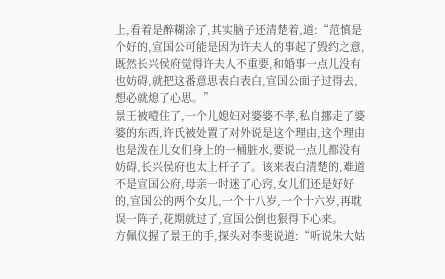上,看着是醉糊涂了,其实脑子还清楚着,道:“范慎是个好的,宣国公可能是因为许夫人的事起了毁约之意,既然长兴侯府觉得许夫人不重要,和婚事一点儿没有也妨碍,就把这番意思表白表白,宣国公面子过得去,想必就熄了心思。”
景王被噎住了,一个儿媳妇对婆婆不孝,私自挪走了婆婆的东西,许氏被处置了对外说是这个理由,这个理由也是泼在儿女们身上的一桶脏水,要说一点儿都没有妨碍,长兴侯府也太上杆子了。该来表白清楚的,难道不是宣国公府,母亲一时迷了心窍,女儿们还是好好的,宣国公的两个女儿,一个十八岁,一个十六岁,再耽误一阵子,花期就过了,宣国公倒也狠得下心来。
方佩仪握了景王的手,探头对李斐说道:“听说朱大姑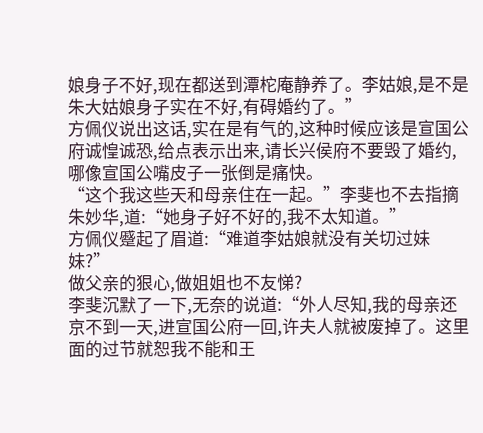娘身子不好,现在都送到潭柁庵静养了。李姑娘,是不是朱大姑娘身子实在不好,有碍婚约了。”
方佩仪说出这话,实在是有气的,这种时候应该是宣国公府诚惶诚恐,给点表示出来,请长兴侯府不要毁了婚约,哪像宣国公嘴皮子一张倒是痛快。
“这个我这些天和母亲住在一起。”李斐也不去指摘朱妙华,道:“她身子好不好的,我不太知道。”
方佩仪蹙起了眉道:“难道李姑娘就没有关切过妹妹?”
做父亲的狠心,做姐姐也不友悌?
李斐沉默了一下,无奈的说道:“外人尽知,我的母亲还京不到一天,进宣国公府一回,许夫人就被废掉了。这里面的过节就恕我不能和王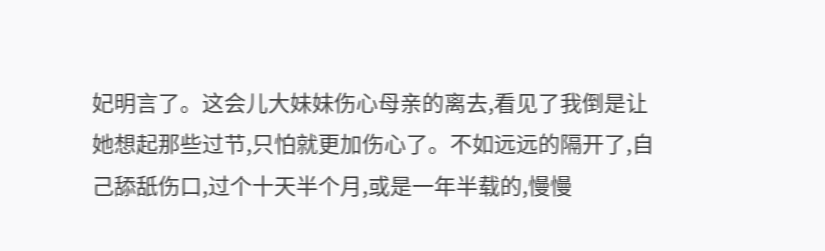妃明言了。这会儿大妹妹伤心母亲的离去,看见了我倒是让她想起那些过节,只怕就更加伤心了。不如远远的隔开了,自己舔舐伤口,过个十天半个月,或是一年半载的,慢慢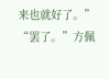来也就好了。”
“罢了。”方佩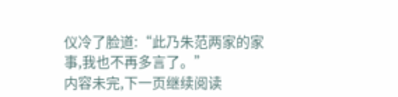仪冷了脸道:“此乃朱范两家的家事,我也不再多言了。”
内容未完,下一页继续阅读